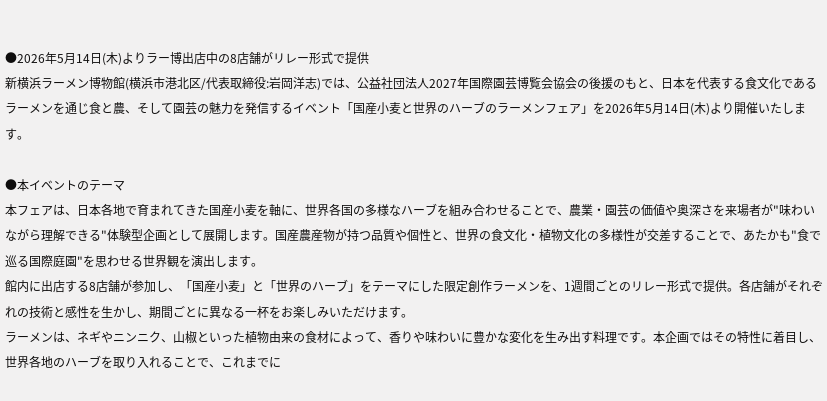●2026年5月14日(木)よりラー博出店中の8店舗がリレー形式で提供
新横浜ラーメン博物館(横浜市港北区/代表取締役:岩岡洋志)では、公益社団法人2027年国際園芸博覧会協会の後援のもと、日本を代表する食文化であるラーメンを通じ食と農、そして園芸の魅力を発信するイベント「国産小麦と世界のハーブのラーメンフェア」を2026年5月14日(木)より開催いたします。

●本イベントのテーマ
本フェアは、日本各地で育まれてきた国産小麦を軸に、世界各国の多様なハーブを組み合わせることで、農業・園芸の価値や奥深さを来場者が"味わいながら理解できる"体験型企画として展開します。国産農産物が持つ品質や個性と、世界の食文化・植物文化の多様性が交差することで、あたかも"食で巡る国際庭園"を思わせる世界観を演出します。
館内に出店する8店舗が参加し、「国産小麦」と「世界のハーブ」をテーマにした限定創作ラーメンを、1週間ごとのリレー形式で提供。各店舗がそれぞれの技術と感性を生かし、期間ごとに異なる一杯をお楽しみいただけます。
ラーメンは、ネギやニンニク、山椒といった植物由来の食材によって、香りや味わいに豊かな変化を生み出す料理です。本企画ではその特性に着目し、世界各地のハーブを取り入れることで、これまでに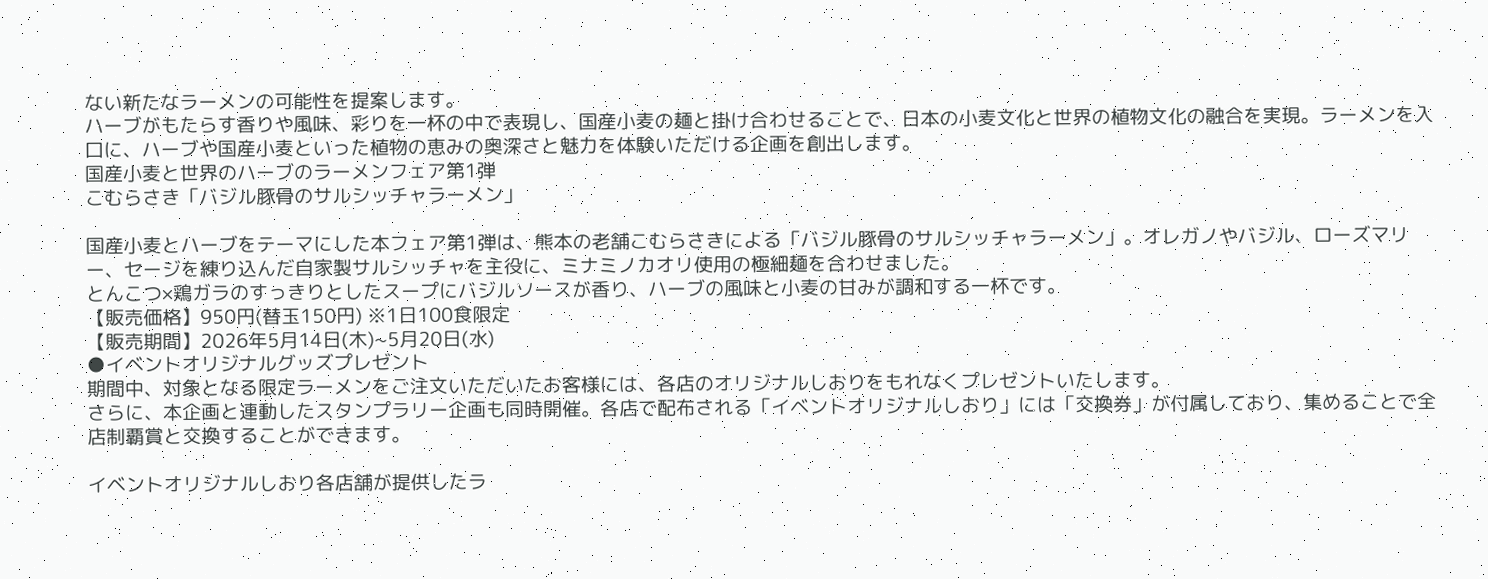ない新たなラーメンの可能性を提案します。
ハーブがもたらす香りや風味、彩りを一杯の中で表現し、国産小麦の麺と掛け合わせることで、日本の小麦文化と世界の植物文化の融合を実現。ラーメンを入口に、ハーブや国産小麦といった植物の恵みの奥深さと魅力を体験いただける企画を創出します。
国産小麦と世界のハーブのラーメンフェア第1弾
こむらさき「バジル豚骨のサルシッチャラーメン」

国産小麦とハーブをテーマにした本フェア第1弾は、熊本の老舗こむらさきによる「バジル豚骨のサルシッチャラーメン」。オレガノやバジル、ローズマリー、セージを練り込んだ自家製サルシッチャを主役に、ミナミノカオリ使用の極細麺を合わせました。
とんこつ×鶏ガラのすっきりとしたスープにバジルソースが香り、ハーブの風味と小麦の甘みが調和する一杯です。
【販売価格】950円(替玉150円) ※1日100食限定
【販売期間】2026年5月14日(木)~5月20日(水)
●イベントオリジナルグッズプレゼント
期間中、対象となる限定ラーメンをご注文いただいたお客様には、各店のオリジナルしおりをもれなくプレゼントいたします。
さらに、本企画と連動したスタンプラリー企画も同時開催。各店で配布される「イベントオリジナルしおり」には「交換券」が付属しており、集めることで全店制覇賞と交換することができます。

イベントオリジナルしおり各店舗が提供したラ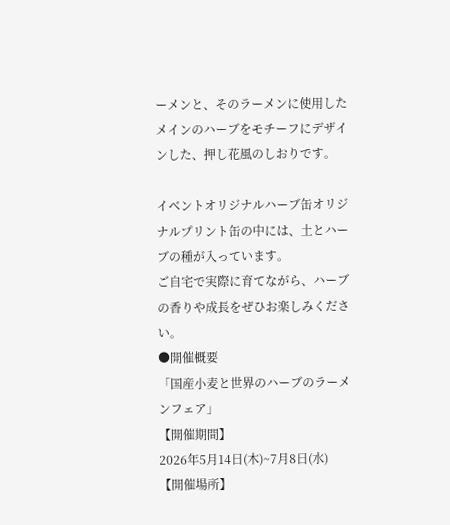ーメンと、そのラーメンに使用したメインのハーブをモチーフにデザインした、押し花風のしおりです。

イベントオリジナルハーブ缶オリジナルプリント缶の中には、土とハーブの種が入っています。
ご自宅で実際に育てながら、ハーブの香りや成長をぜひお楽しみください。
●開催概要
「国産小麦と世界のハーブのラーメンフェア」
【開催期間】
2026年5月14日(木)~7月8日(水)
【開催場所】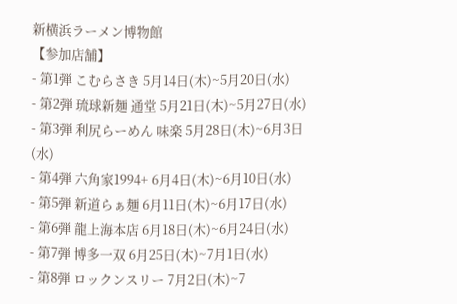新横浜ラーメン博物館
【参加店舗】
- 第1弾 こむらさき 5月14日(木)~5月20日(水)
- 第2弾 琉球新麺 通堂 5月21日(木)~5月27日(水)
- 第3弾 利尻らーめん 味楽 5月28日(木)~6月3日(水)
- 第4弾 六角家1994+ 6月4日(木)~6月10日(水)
- 第5弾 新道らぁ麺 6月11日(木)~6月17日(水)
- 第6弾 龍上海本店 6月18日(木)~6月24日(水)
- 第7弾 博多一双 6月25日(木)~7月1日(水)
- 第8弾 ロックンスリー 7月2日(木)~7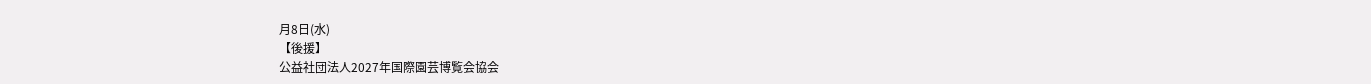月8日(水)
【後援】
公益社団法人2027年国際園芸博覧会協会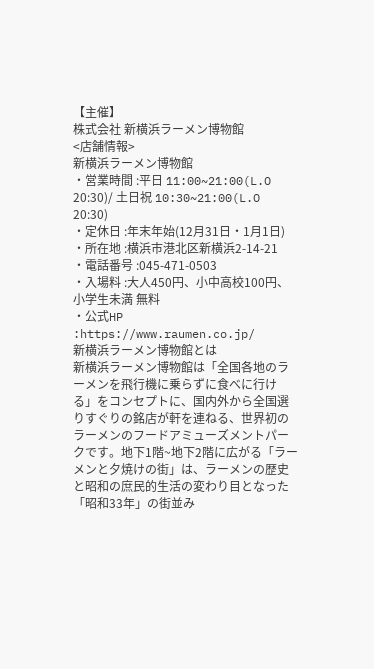【主催】
株式会社 新横浜ラーメン博物館
<店舗情報>
新横浜ラーメン博物館
・営業時間 :平日 11:00~21:00(L.O 20:30)/ 土日祝 10:30~21:00(L.O 20:30)
・定休日 :年末年始(12月31日・1月1日)
・所在地 :横浜市港北区新横浜2-14-21
・電話番号 :045-471-0503
・入場料 :大人450円、小中高校100円、小学生未満 無料
・公式HP :https://www.raumen.co.jp/
新横浜ラーメン博物館とは
新横浜ラーメン博物館は「全国各地のラーメンを飛行機に乗らずに食べに行ける」をコンセプトに、国内外から全国選りすぐりの銘店が軒を連ねる、世界初のラーメンのフードアミューズメントパークです。地下1階~地下2階に広がる「ラーメンと夕焼けの街」は、ラーメンの歴史と昭和の庶民的生活の変わり目となった「昭和33年」の街並み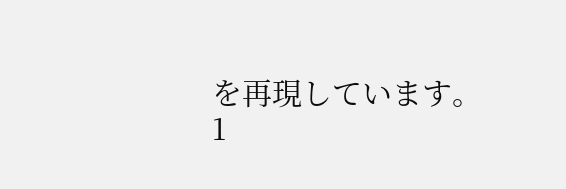を再現しています。
1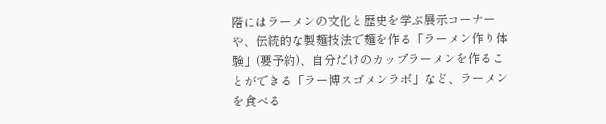階にはラーメンの文化と歴史を学ぶ展示コーナーや、伝統的な製麺技法で麺を作る「ラーメン作り体験」(要予約)、自分だけのカップラーメンを作ることができる「ラー博スゴメンラボ」など、ラーメンを食べる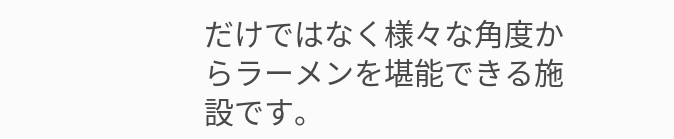だけではなく様々な角度からラーメンを堪能できる施設です。